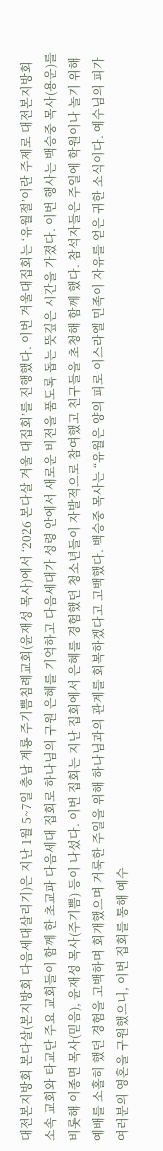대전본지방회 본다살(본지방회 다음세대살리기)은 지난 1월 5~7일 충남 계룡 주기쁨침례교회(윤재성 목사)에서 ‘2026 본다살 겨울 대집회’를 진행했다. 이번 겨울대집회는 ‘유월절’이란 주제로 대전본지방회 소속 교회와 타교단 주요 교회들이 함께 한 초교파 다음세대 집회로 하나님의 구원 은혜를 기억하고 다음세대가 성령 안에서 새로운 비전을 품도록 돕는 뜻깊은 시간을 가졌다. 이번 행사는 백승중 목사(용운)를 비롯해 이종면 목사(믿음), 윤재성 목사(주기쁨) 등이 나섰다. 이번 집회는 지난 집회에서 은혜를 경험했던 청소년들이 자발적으로 참여했고 친구들을 초청해 함께 했다. 참석자들은 주일에 학원이나 놀기 위해 예배를 소홀히 했던 경험을 고백하며 회개했으며 거룩한 주일을 위해 하나님과의 관계를 회복하겠다고 고백했다. 백승중 목사는 “유월은 양의 피로 이스라엘 민족이 자유를 얻은 귀한 소식이다. 예수님의 피가 여러분의 영혼을 구원했으니, 이번 집회를 통해 예수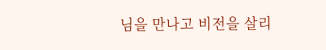님을 만나고 비전을 살리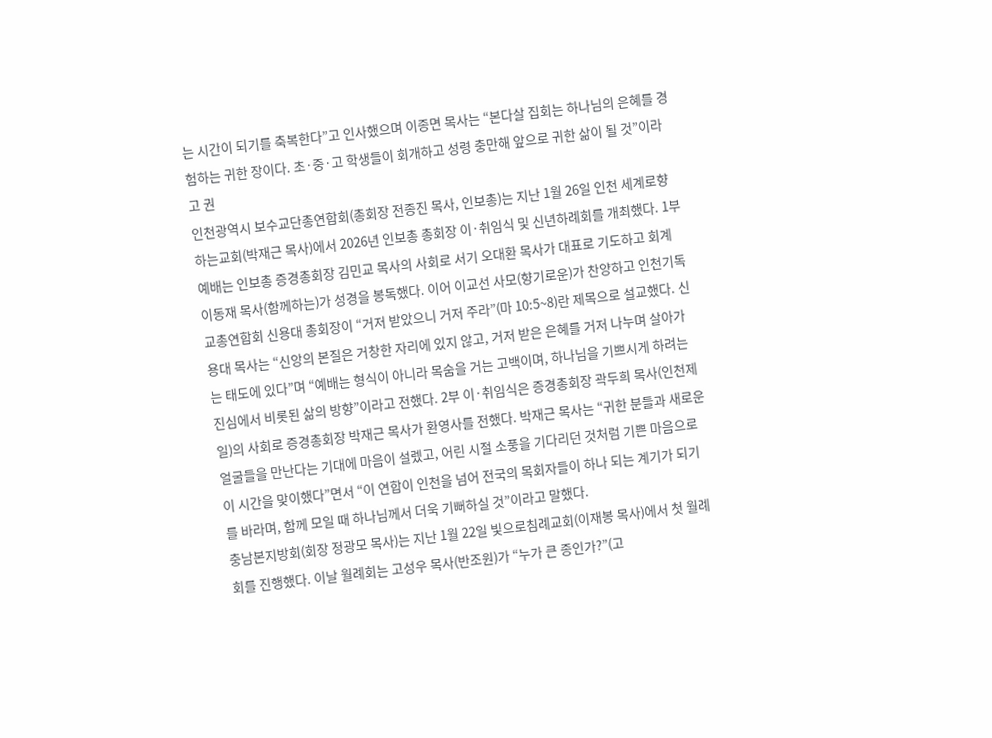는 시간이 되기를 축복한다”고 인사했으며 이종면 목사는 “본다살 집회는 하나님의 은혜를 경험하는 귀한 장이다. 초·중·고 학생들이 회개하고 성령 충만해 앞으로 귀한 삶이 될 것”이라고 권
인천광역시 보수교단총연합회(총회장 전종진 목사, 인보총)는 지난 1월 26일 인천 세계로향하는교회(박재근 목사)에서 2026년 인보총 총회장 이·취임식 및 신년하례회를 개최했다. 1부 예배는 인보총 증경총회장 김민교 목사의 사회로 서기 오대환 목사가 대표로 기도하고 회계 이동재 목사(함께하는)가 성경을 봉독했다. 이어 이교선 사모(향기로운)가 찬양하고 인천기독교총연합회 신용대 총회장이 “거저 받았으니 거저 주라”(마 10:5~8)란 제목으로 설교했다. 신용대 목사는 “신앙의 본질은 거창한 자리에 있지 않고, 거저 받은 은혜를 거저 나누며 살아가는 태도에 있다”며 “예배는 형식이 아니라 목숨을 거는 고백이며, 하나님을 기쁘시게 하려는 진심에서 비롯된 삶의 방향”이라고 전했다. 2부 이·취임식은 증경총회장 곽두희 목사(인천제일)의 사회로 증경총회장 박재근 목사가 환영사를 전했다. 박재근 목사는 “귀한 분들과 새로운 얼굴들을 만난다는 기대에 마음이 설렜고, 어린 시절 소풍을 기다리던 것처럼 기쁜 마음으로 이 시간을 맞이했다”면서 “이 연합이 인천을 넘어 전국의 목회자들이 하나 되는 계기가 되기를 바라며, 함께 모일 때 하나님께서 더욱 기뻐하실 것”이라고 말했다.
충남본지방회(회장 정광모 목사)는 지난 1월 22일 빛으로침례교회(이재봉 목사)에서 첫 월례회를 진행했다. 이날 월례회는 고성우 목사(반조원)가 “누가 큰 종인가?”(고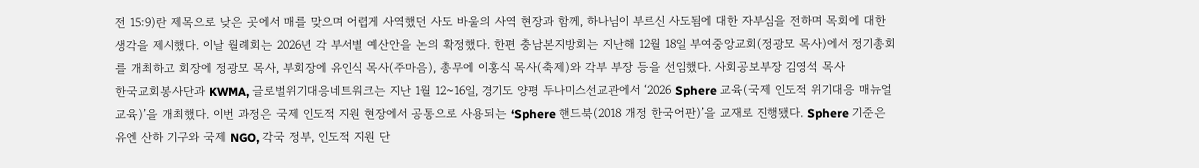전 15:9)란 제목으로 낮은 곳에서 매를 맞으며 어렵게 사역했던 사도 바울의 사역 현장과 함께, 하나님이 부르신 사도됨에 대한 자부심을 전하며 목회에 대한 생각을 제시했다. 이날 월례회는 2026년 각 부서별 예산안을 논의 확정했다. 한편 충남본지방회는 지난해 12월 18일 부여중앙교회(정광모 목사)에서 정기총회를 개최하고 회장에 정광모 목사, 부회장에 유인식 목사(주마음), 총무에 이홍식 목사(축제)와 각부 부장 등을 선임했다. 사회공보부장 김영석 목사
한국교회봉사단과 KWMA, 글로벌위기대응네트워크는 지난 1월 12~16일, 경기도 양평 두나미스선교관에서 ‘2026 Sphere 교육(국제 인도적 위기대응 매뉴얼 교육)’을 개최했다. 이번 과정은 국제 인도적 지원 현장에서 공통으로 사용되는 ‘Sphere 핸드북(2018 개정 한국어판)’을 교재로 진행됐다. Sphere 기준은 유엔 산하 기구와 국제 NGO, 각국 정부, 인도적 지원 단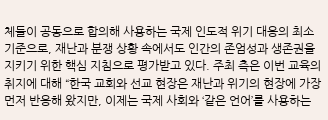체들이 공동으로 합의해 사용하는 국제 인도적 위기 대응의 최소 기준으로, 재난과 분쟁 상황 속에서도 인간의 존엄성과 생존권을 지키기 위한 핵심 지침으로 평가받고 있다. 주최 측은 이번 교육의 취지에 대해 “한국 교회와 선교 현장은 재난과 위기의 현장에 가장 먼저 반응해 왔지만, 이제는 국제 사회와 ‘같은 언어’를 사용하는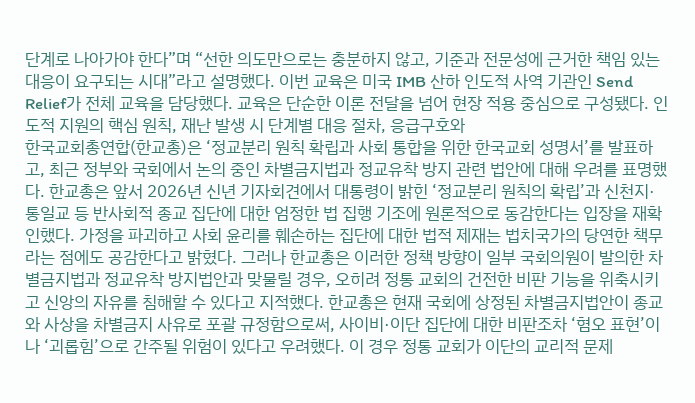단계로 나아가야 한다”며 “선한 의도만으로는 충분하지 않고, 기준과 전문성에 근거한 책임 있는 대응이 요구되는 시대”라고 설명했다. 이번 교육은 미국 IMB 산하 인도적 사역 기관인 Send Relief가 전체 교육을 담당했다. 교육은 단순한 이론 전달을 넘어 현장 적용 중심으로 구성됐다. 인도적 지원의 핵심 원칙, 재난 발생 시 단계별 대응 절차, 응급구호와
한국교회총연합(한교총)은 ‘정교분리 원칙 확립과 사회 통합을 위한 한국교회 성명서’를 발표하고, 최근 정부와 국회에서 논의 중인 차별금지법과 정교유착 방지 관련 법안에 대해 우려를 표명했다. 한교총은 앞서 2026년 신년 기자회견에서 대통령이 밝힌 ‘정교분리 원칙의 확립’과 신천지·통일교 등 반사회적 종교 집단에 대한 엄정한 법 집행 기조에 원론적으로 동감한다는 입장을 재확인했다. 가정을 파괴하고 사회 윤리를 훼손하는 집단에 대한 법적 제재는 법치국가의 당연한 책무라는 점에도 공감한다고 밝혔다. 그러나 한교총은 이러한 정책 방향이 일부 국회의원이 발의한 차별금지법과 정교유착 방지법안과 맞물릴 경우, 오히려 정통 교회의 건전한 비판 기능을 위축시키고 신앙의 자유를 침해할 수 있다고 지적했다. 한교총은 현재 국회에 상정된 차별금지법안이 종교와 사상을 차별금지 사유로 포괄 규정함으로써, 사이비·이단 집단에 대한 비판조차 ‘혐오 표현’이나 ‘괴롭힘’으로 간주될 위험이 있다고 우려했다. 이 경우 정통 교회가 이단의 교리적 문제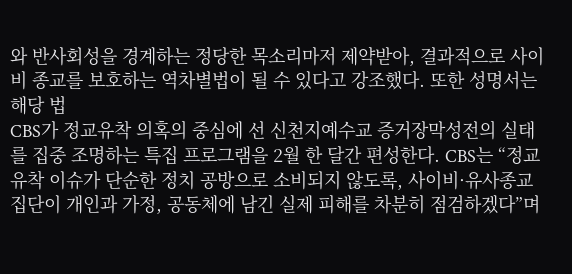와 반사회성을 경계하는 정당한 목소리마저 제약받아, 결과적으로 사이비 종교를 보호하는 역차별법이 될 수 있다고 강조했다. 또한 성명서는 해당 법
CBS가 정교유착 의혹의 중심에 선 신천지예수교 증거장막성전의 실태를 집중 조명하는 특집 프로그램을 2월 한 달간 편성한다. CBS는 “정교유착 이슈가 단순한 정치 공방으로 소비되지 않도록, 사이비·유사종교 집단이 개인과 가정, 공동체에 남긴 실제 피해를 차분히 점검하겠다”며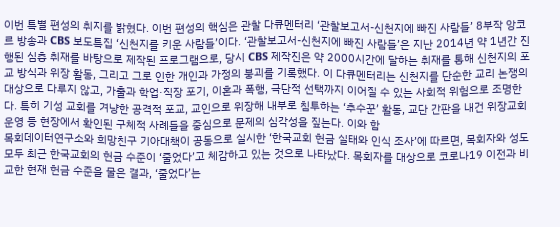이번 특별 편성의 취지를 밝혔다. 이번 편성의 핵심은 관찰 다큐멘터리 ‘관찰보고서-신천지에 빠진 사람들’ 8부작 앙코르 방송과 CBS 보도특집 ‘신천지를 키운 사람들’이다. ‘관찰보고서-신천지에 빠진 사람들’은 지난 2014년 약 1년간 진행된 심층 취재를 바탕으로 제작된 프로그램으로, 당시 CBS 제작진은 약 2000시간에 달하는 취재를 통해 신천지의 포교 방식과 위장 활동, 그리고 그로 인한 개인과 가정의 붕괴를 기록했다. 이 다큐멘터리는 신천지를 단순한 교리 논쟁의 대상으로 다루지 않고, 가출과 학업·직장 포기, 이혼과 폭행, 극단적 선택까지 이어질 수 있는 사회적 위험으로 조명한다. 특히 기성 교회를 겨냥한 공격적 포교, 교인으로 위장해 내부로 침투하는 ‘추수꾼’ 활동, 교단 간판을 내건 위장교회 운영 등 현장에서 확인된 구체적 사례들을 중심으로 문제의 심각성을 짚는다. 이와 함
목회데이터연구소와 희망친구 기아대책이 공동으로 실시한 ‘한국교회 헌금 실태와 인식 조사’에 따르면, 목회자와 성도 모두 최근 한국교회의 헌금 수준이 ‘줄었다’고 체감하고 있는 것으로 나타났다. 목회자를 대상으로 코로나19 이전과 비교한 현재 헌금 수준을 물은 결과, ‘줄었다’는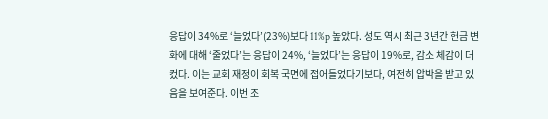응답이 34%로 ‘늘었다’(23%)보다 11%p 높았다. 성도 역시 최근 3년간 헌금 변화에 대해 ‘줄었다’는 응답이 24%, ‘늘었다’는 응답이 19%로, 감소 체감이 더 컸다. 이는 교회 재정이 회복 국면에 접어들었다기보다, 여전히 압박을 받고 있음을 보여준다. 이번 조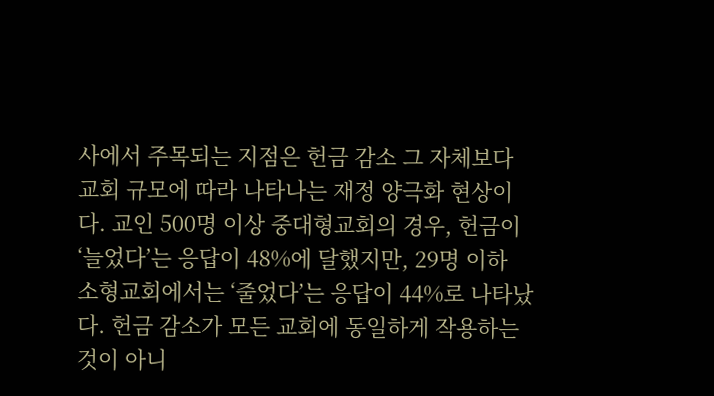사에서 주목되는 지점은 헌금 감소 그 자체보다 교회 규모에 따라 나타나는 재정 양극화 현상이다. 교인 500명 이상 중대형교회의 경우, 헌금이 ‘늘었다’는 응답이 48%에 달했지만, 29명 이하 소형교회에서는 ‘줄었다’는 응답이 44%로 나타났다. 헌금 감소가 모든 교회에 동일하게 작용하는 것이 아니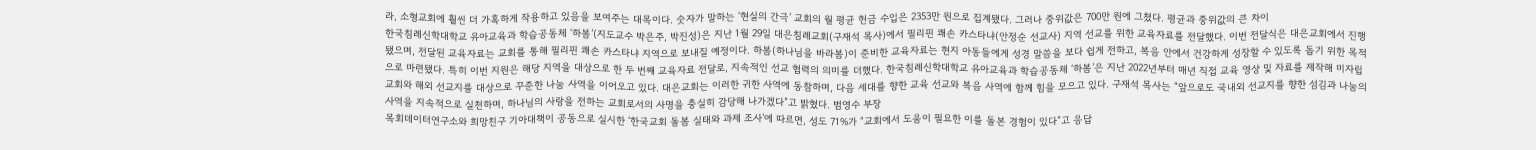라, 소형교회에 훨씬 더 가혹하게 작용하고 있음을 보여주는 대목이다. 숫자가 말하는 ‘현실의 간극’ 교회의 월 평균 헌금 수입은 2353만 원으로 집계됐다. 그러나 중위값은 700만 원에 그쳤다. 평균과 중위값의 큰 차이
한국침례신학대학교 유아교육과 학습공동체 ‘하봄’(지도교수 박은주, 박진성)은 지난 1월 29일 대은침례교회(구재석 목사)에서 필리핀 쾌손 카스타냐(안정순 선교사) 지역 선교를 위한 교육자료를 전달했다. 이번 전달식은 대은교회에서 진행됐으며, 전달된 교육자료는 교회를 통해 필리핀 쾌손 카스타냐 지역으로 보내질 예정이다. 하봄(하나님을 바라봄)이 준비한 교육자료는 현지 아동들에게 성경 말씀을 보다 쉽게 전하고, 복음 안에서 건강하게 성장할 수 있도록 돕기 위한 목적으로 마련됐다. 특히 이번 지원은 해당 지역을 대상으로 한 두 번째 교육자료 전달로, 지속적인 선교 협력의 의미를 더했다. 한국침례신학대학교 유아교육과 학습공동체 ‘하봄’은 지난 2022년부터 매년 직접 교육 영상 및 자료를 제작해 미자립 교회와 해외 선교지를 대상으로 꾸준한 나눔 사역을 이어오고 있다. 대은교회는 이러한 귀한 사역에 동참하며, 다음 세대를 향한 교육 선교와 복음 사역에 함께 힘을 모으고 있다. 구재석 목사는 “앞으로도 국내외 선교지를 향한 섬김과 나눔의 사역을 지속적으로 실천하며, 하나님의 사랑을 전하는 교회로서의 사명을 충실히 감당해 나가겠다”고 밝혔다. 범영수 부장
목회데이터연구소와 희망친구 기아대책이 공동으로 실시한 ‘한국교회 돌봄 실태와 과제 조사’에 따르면, 성도 71%가 “교회에서 도움이 필요한 이를 돌본 경험이 있다”고 응답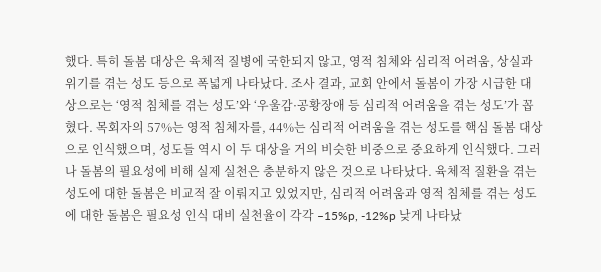했다. 특히 돌봄 대상은 육체적 질병에 국한되지 않고, 영적 침체와 심리적 어려움, 상실과 위기를 겪는 성도 등으로 폭넓게 나타났다. 조사 결과, 교회 안에서 돌봄이 가장 시급한 대상으로는 ‘영적 침체를 겪는 성도’와 ‘우울감·공황장애 등 심리적 어려움을 겪는 성도’가 꼽혔다. 목회자의 57%는 영적 침체자를, 44%는 심리적 어려움을 겪는 성도를 핵심 돌봄 대상으로 인식했으며, 성도들 역시 이 두 대상을 거의 비슷한 비중으로 중요하게 인식했다. 그러나 돌봄의 필요성에 비해 실제 실천은 충분하지 않은 것으로 나타났다. 육체적 질환을 겪는 성도에 대한 돌봄은 비교적 잘 이뤄지고 있었지만, 심리적 어려움과 영적 침체를 겪는 성도에 대한 돌봄은 필요성 인식 대비 실천율이 각각 –15%p, -12%p 낮게 나타났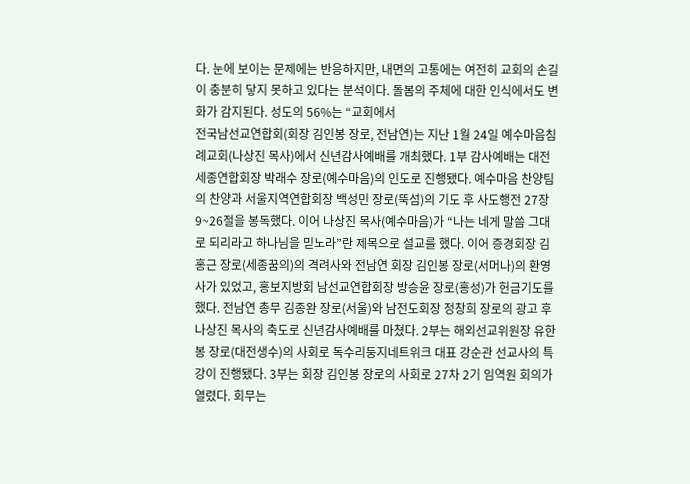다. 눈에 보이는 문제에는 반응하지만, 내면의 고통에는 여전히 교회의 손길이 충분히 닿지 못하고 있다는 분석이다. 돌봄의 주체에 대한 인식에서도 변화가 감지된다. 성도의 56%는 “교회에서
전국남선교연합회(회장 김인봉 장로, 전남연)는 지난 1월 24일 예수마음침례교회(나상진 목사)에서 신년감사예배를 개최했다. 1부 감사예배는 대전세종연합회장 박래수 장로(예수마음)의 인도로 진행됐다. 예수마음 찬양팀의 찬양과 서울지역연합회장 백성민 장로(뚝섬)의 기도 후 사도행전 27장 9~26절을 봉독했다. 이어 나상진 목사(예수마음)가 “나는 네게 말씀 그대로 되리라고 하나님을 믿노라”란 제목으로 설교를 했다. 이어 증경회장 김홍근 장로(세종꿈의)의 격려사와 전남연 회장 김인봉 장로(서머나)의 환영사가 있었고, 홍보지방회 남선교연합회장 방승윤 장로(홍성)가 헌금기도를 했다. 전남연 총무 김종완 장로(서울)와 남전도회장 정창희 장로의 광고 후 나상진 목사의 축도로 신년감사예배를 마쳤다. 2부는 해외선교위원장 유한봉 장로(대전생수)의 사회로 독수리둥지네트위크 대표 강순관 선교사의 특강이 진행됐다. 3부는 회장 김인봉 장로의 사회로 27차 2기 임역원 회의가 열렸다. 회무는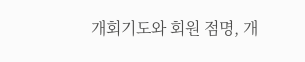개회기도와 회원 점명, 개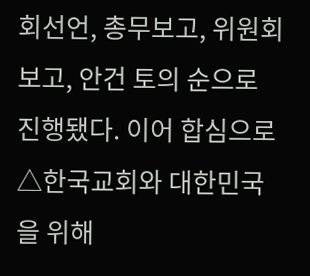회선언, 총무보고, 위원회보고, 안건 토의 순으로 진행됐다. 이어 합심으로 △한국교회와 대한민국을 위해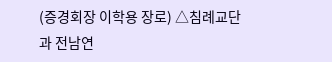(증경회장 이학용 장로) △침례교단과 전남연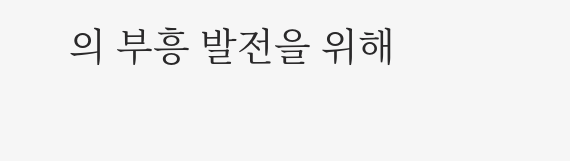의 부흥 발전을 위해